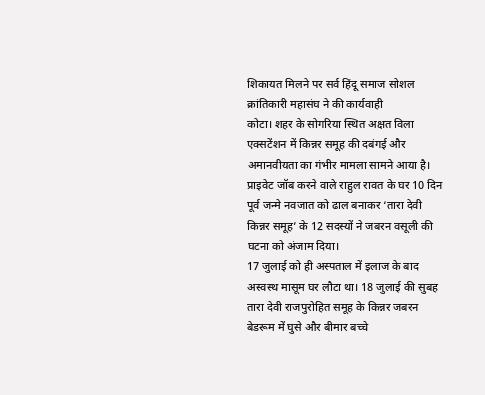शिकायत मिलने पर सर्व हिंदू समाज सोशल क्रांतिकारी महासंघ ने की कार्यवाही
कोटा। शहर के सोगरिया स्थित अक्षत विला एक्सटेंशन में किन्नर समूह की दबंगई और अमानवीयता का गंभीर मामला सामने आया है। प्राइवेट जॉब करने वाले राहुल रावत के घर 10 दिन पूर्व जन्मे नवजात को ढाल बनाकर ‘तारा देवी किन्नर समूह’ के 12 सदस्यों ने जबरन वसूली की घटना को अंजाम दिया।
17 जुलाई को ही अस्पताल में इलाज के बाद अस्वस्थ मासूम घर लौटा था। 18 जुलाई की सुबह तारा देवी राजपुरोहित समूह के किन्नर जबरन बेडरूम में घुसे और बीमार बच्चे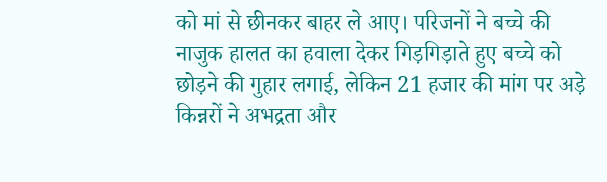को मां से छीनकर बाहर ले आए। परिजनों ने बच्चे की नाजुक हालत का हवाला देकर गिड़गिड़ाते हुए बच्चे को छोड़ने की गुहार लगाई, लेकिन 21 हजार की मांग पर अड़े किन्नरों ने अभद्रता और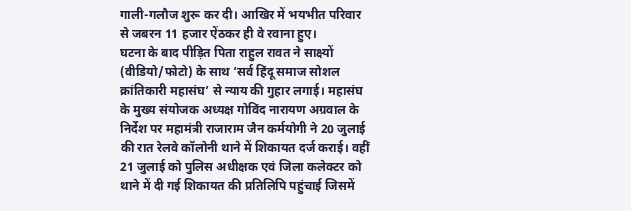गाली-गलौज शुरू कर दी। आखिर में भयभीत परिवार से जबरन 11 हजार ऐंठकर ही वे रवाना हुए।
घटना के बाद पीड़ित पिता राहुल रावत ने साक्ष्यों (वीडियो/फोटो) के साथ ‘सर्व हिंदू समाज सोशल क्रांतिकारी महासंघ’ से न्याय की गुहार लगाई। महासंघ के मुख्य संयोजक अध्यक्ष गोविंद नारायण अग्रवाल के निर्देश पर महामंत्री राजाराम जैन कर्मयोगी ने 20 जुलाई की रात रेलवे कॉलोनी थाने में शिकायत दर्ज कराई। वहीं 21 जुलाई को पुलिस अधीक्षक एवं जिला कलेक्टर को थाने में दी गई शिकायत की प्रतिलिपि पहुंचाई जिसमें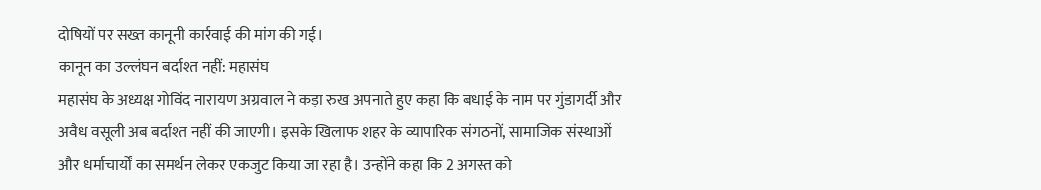दोषियों पर सख्त कानूनी कार्रवाई की मांग की गई।
कानून का उल्लंघन बर्दाश्त नहीं: महासंघ
महासंघ के अध्यक्ष गोविंद नारायण अग्रवाल ने कड़ा रुख अपनाते हुए कहा कि बधाई के नाम पर गुंडागर्दी और अवैध वसूली अब बर्दाश्त नहीं की जाएगी। इसके खिलाफ शहर के व्यापारिक संगठनों, सामाजिक संस्थाओं और धर्माचार्यों का समर्थन लेकर एकजुट किया जा रहा है। उन्होंने कहा कि 2 अगस्त को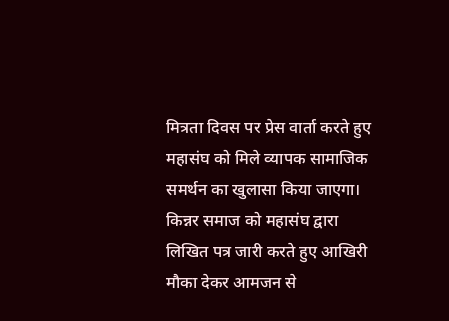मित्रता दिवस पर प्रेस वार्ता करते हुए महासंघ को मिले व्यापक सामाजिक समर्थन का खुलासा किया जाएगा। किन्नर समाज को महासंघ द्वारा लिखित पत्र जारी करते हुए आखिरी मौका देकर आमजन से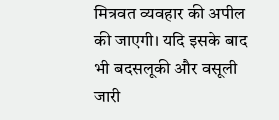मित्रवत व्यवहार की अपील की जाएगी। यदि इसके बाद भी बदसलूकी और वसूली जारी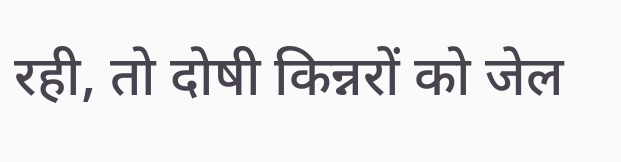रही, तो दोषी किन्नरों को जेल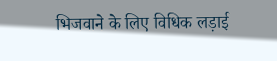भिजवाने के लिए विधिक लड़ाई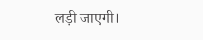लड़ी जाएगी।